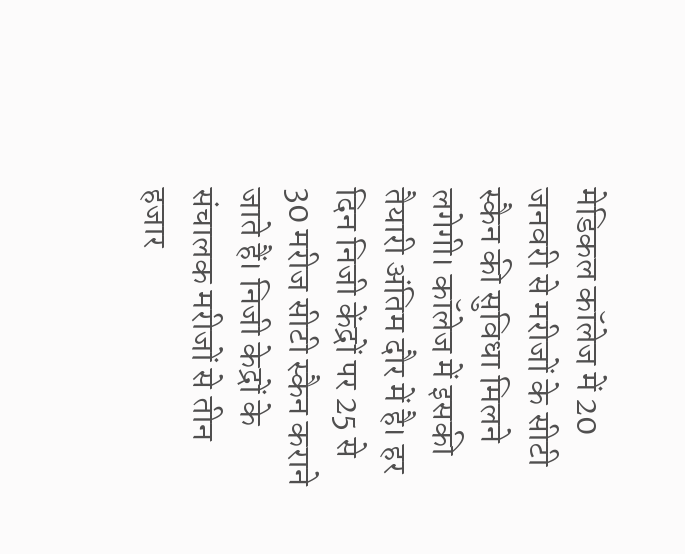मेडिकल कॉलेज में 20 जनवरी से मरीजों के सीटी स्कैन की सुविधा मिलने लगेगी। कॉलेज में इसकी तैयारी अंतिम दौर में है। हर दिन निजी केंद्रों पर 25 से 30 मरीज सीटी स्कैन कराने जाते हैं। निजी केद्रों के संचालक मरीजों से तीन हजार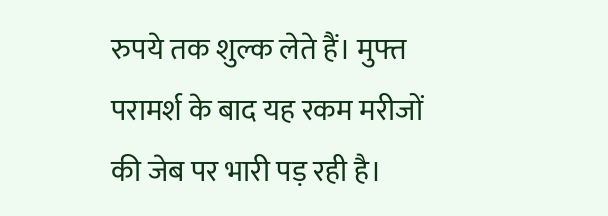रुपये तक शुल्क लेते हैं। मुफ्त परामर्श के बाद यह रकम मरीजों की जेब पर भारी पड़ रही है।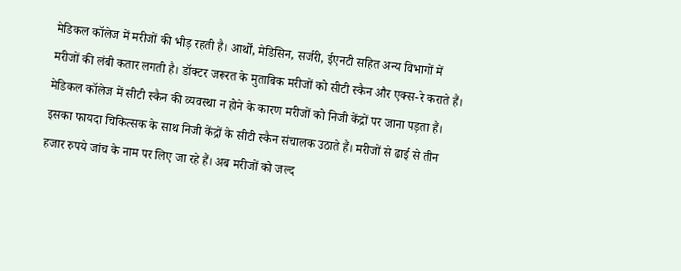मेडिकल कॉलेज में मरीजों की भीड़ रहती है। आर्थों, मेडिसिन, सर्जरी, ईएनटी सहित अन्य विभागों में मरीजों की लंबी कतार लगती है। डॉक्टर जरूरत के मुताबिक मरीजों को सीटी स्कैन और एक्स-रे कराते हैं। मेडिकल कॉलेज में सीटी स्कैन की व्यवस्था न होने के कारण मरीजों को निजी केंद्रों पर जाना पड़ता हैं।
इसका फायदा चिकित्सक के साथ निजी केंद्रों के सीटी स्कैन संचालक उठाते हैं। मरीजों से ढाई से तीन हजार रुपये जांच के नाम पर लिए जा रहे हैं। अब मरीजों को जल्द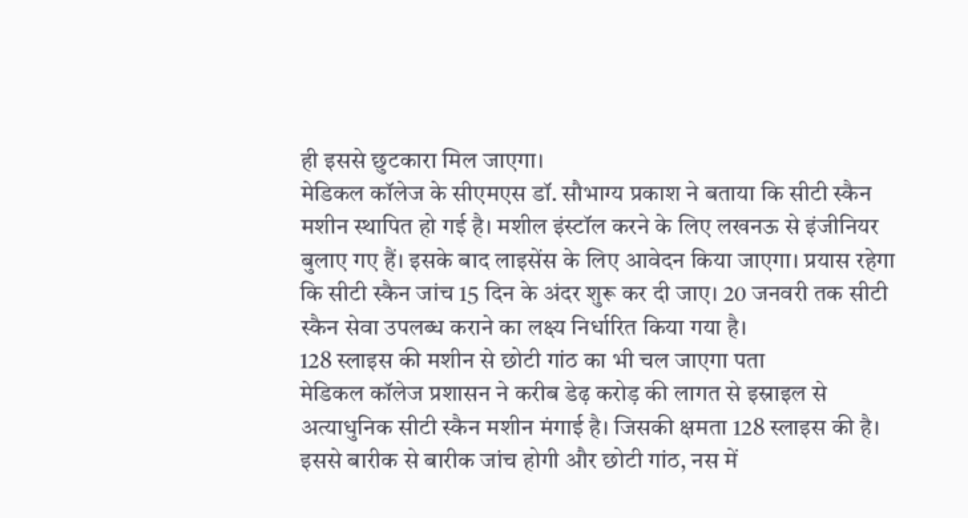ही इससे छुटकारा मिल जाएगा।
मेडिकल कॉलेज के सीएमएस डॉ. सौभाग्य प्रकाश ने बताया कि सीटी स्कैन मशीन स्थापित हो गई है। मशील इंस्टॉल करने के लिए लखनऊ से इंजीनियर बुलाए गए हैं। इसके बाद लाइसेंस के लिए आवेदन किया जाएगा। प्रयास रहेगा कि सीटी स्कैन जांच 15 दिन के अंदर शुरू कर दी जाए। 20 जनवरी तक सीटी स्कैन सेवा उपलब्ध कराने का लक्ष्य निर्धारित किया गया है।
128 स्लाइस की मशीन से छोटी गांठ का भी चल जाएगा पता
मेडिकल कॉलेज प्रशासन ने करीब डेढ़ करोड़ की लागत से इस्राइल से अत्याधुनिक सीटी स्कैन मशीन मंगाई है। जिसकी क्षमता 128 स्लाइस की है। इससे बारीक से बारीक जांच होगी और छोटी गांठ, नस में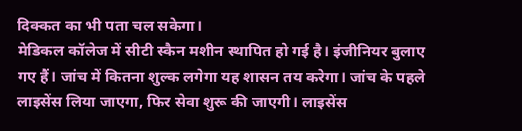दिक्कत का भी पता चल सकेगा।
मेडिकल कॉलेज में सीटी स्कैन मशीन स्थापित हो गई है। इंजीनियर बुलाए गए हैं। जांच में कितना शुल्क लगेगा यह शासन तय करेगा। जांच के पहले लाइसेंस लिया जाएगा, फिर सेवा शुरू की जाएगी। लाइसेंस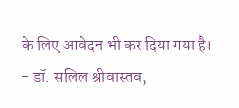के लिए आवेदन भी कर दिया गया है।
- डॉ. सलिल श्रीवास्तव,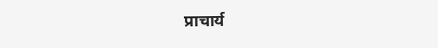प्राचार्य